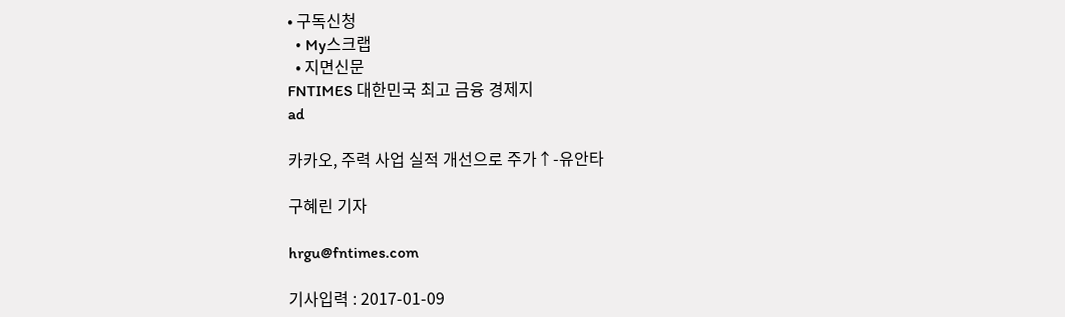• 구독신청
  • My스크랩
  • 지면신문
FNTIMES 대한민국 최고 금융 경제지
ad

카카오, 주력 사업 실적 개선으로 주가↑-유안타

구혜린 기자

hrgu@fntimes.com

기사입력 : 2017-01-09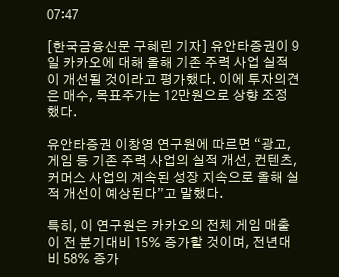07:47

[한국금융신문 구혜린 기자] 유안타증권이 9일 카카오에 대해 올해 기존 주력 사업 실적이 개선될 것이라고 평가했다. 이에 투자의견은 매수, 목표주가는 12만원으로 상향 조정했다.

유안타증권 이창영 연구원에 따르면 “광고, 게임 등 기존 주력 사업의 실적 개선, 컨텐츠, 커머스 사업의 계속된 성장 지속으로 올해 실적 개선이 예상된다”고 말했다.

특히, 이 연구원은 카카오의 전체 게임 매출이 전 분기대비 15% 증가할 것이며, 전년대비 58% 증가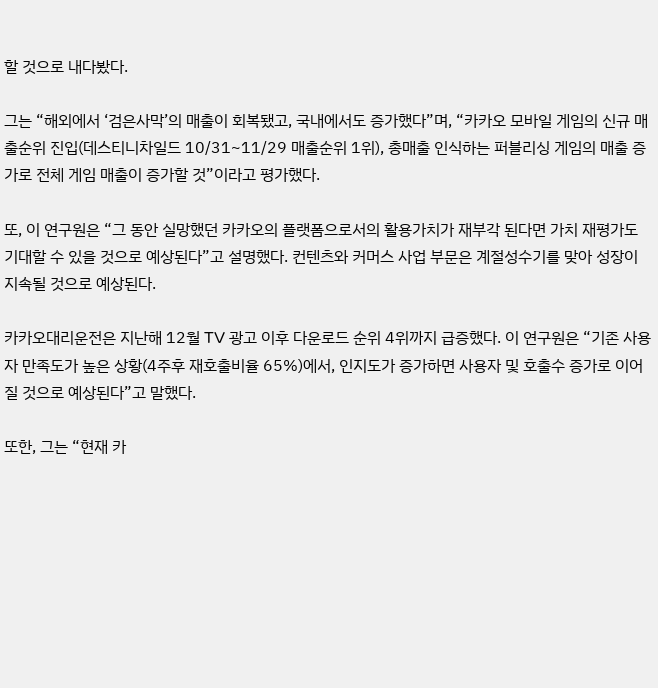할 것으로 내다봤다.

그는 “해외에서 ‘검은사막’의 매출이 회복됐고, 국내에서도 증가했다”며, “카카오 모바일 게임의 신규 매출순위 진입(데스티니차일드 10/31~11/29 매출순위 1위), 총매출 인식하는 퍼블리싱 게임의 매출 증가로 전체 게임 매출이 증가할 것”이라고 평가했다.

또, 이 연구원은 “그 동안 실망했던 카카오의 플랫폼으로서의 활용가치가 재부각 된다면 가치 재평가도 기대할 수 있을 것으로 예상된다”고 설명했다. 컨텐츠와 커머스 사업 부문은 계절성수기를 맞아 성장이 지속될 것으로 예상된다.

카카오대리운전은 지난해 12월 TV 광고 이후 다운로드 순위 4위까지 급증했다. 이 연구원은 “기존 사용자 만족도가 높은 상황(4주후 재호출비율 65%)에서, 인지도가 증가하면 사용자 및 호출수 증가로 이어질 것으로 예상된다”고 말했다.

또한, 그는 “현재 카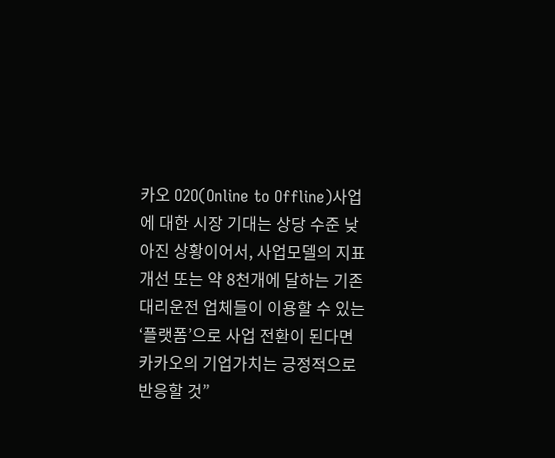카오 O2O(Online to Offline)사업에 대한 시장 기대는 상당 수준 낮아진 상황이어서, 사업모델의 지표 개선 또는 약 8천개에 달하는 기존 대리운전 업체들이 이용할 수 있는 ‘플랫폼’으로 사업 전환이 된다면 카카오의 기업가치는 긍정적으로 반응할 것”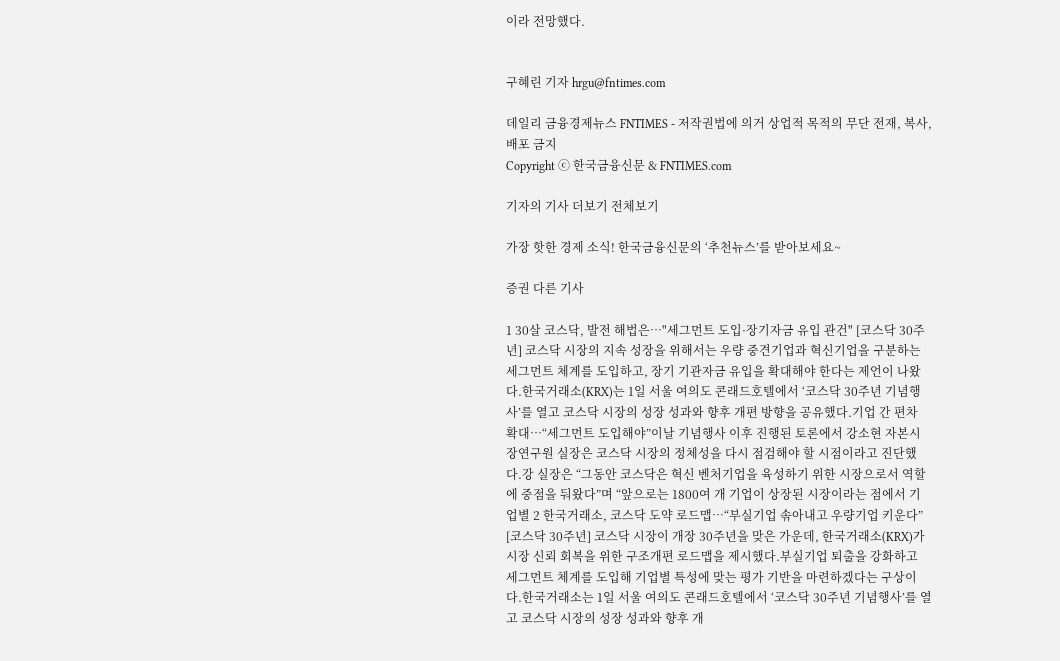이라 전망했다.


구혜린 기자 hrgu@fntimes.com

데일리 금융경제뉴스 FNTIMES - 저작권법에 의거 상업적 목적의 무단 전재, 복사, 배포 금지
Copyright ⓒ 한국금융신문 & FNTIMES.com

기자의 기사 더보기 전체보기

가장 핫한 경제 소식! 한국금융신문의 ‘추천뉴스’를 받아보세요~

증권 다른 기사

1 30살 코스닥, 발전 해법은…"세그먼트 도입·장기자금 유입 관건" [코스닥 30주년] 코스닥 시장의 지속 성장을 위해서는 우량 중견기업과 혁신기업을 구분하는 세그먼트 체계를 도입하고, 장기 기관자금 유입을 확대해야 한다는 제언이 나왔다.한국거래소(KRX)는 1일 서울 여의도 콘래드호텔에서 ‘코스닥 30주년 기념행사’를 열고 코스닥 시장의 성장 성과와 향후 개편 방향을 공유했다.기업 간 편차 확대…“세그먼트 도입해야”이날 기념행사 이후 진행된 토론에서 강소현 자본시장연구원 실장은 코스닥 시장의 정체성을 다시 점검해야 할 시점이라고 진단했다.강 실장은 “그동안 코스닥은 혁신 벤처기업을 육성하기 위한 시장으로서 역할에 중점을 둬왔다”며 “앞으로는 1800여 개 기업이 상장된 시장이라는 점에서 기업별 2 한국거래소, 코스닥 도약 로드맵…“부실기업 솎아내고 우량기업 키운다” [코스닥 30주년] 코스닥 시장이 개장 30주년을 맞은 가운데, 한국거래소(KRX)가 시장 신뢰 회복을 위한 구조개편 로드맵을 제시했다.부실기업 퇴출을 강화하고 세그먼트 체계를 도입해 기업별 특성에 맞는 평가 기반을 마련하겠다는 구상이다.한국거래소는 1일 서울 여의도 콘래드호텔에서 ‘코스닥 30주년 기념행사’를 열고 코스닥 시장의 성장 성과와 향후 개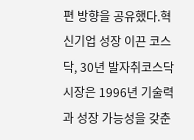편 방향을 공유했다.혁신기업 성장 이끈 코스닥, 30년 발자취코스닥 시장은 1996년 기술력과 성장 가능성을 갖춘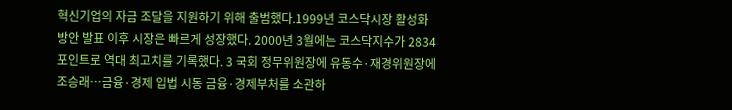혁신기업의 자금 조달을 지원하기 위해 출범했다.1999년 코스닥시장 활성화 방안 발표 이후 시장은 빠르게 성장했다. 2000년 3월에는 코스닥지수가 2834포인트로 역대 최고치를 기록했다. 3 국회 정무위원장에 유동수·재경위원장에 조승래…금융·경제 입법 시동 금융·경제부처를 소관하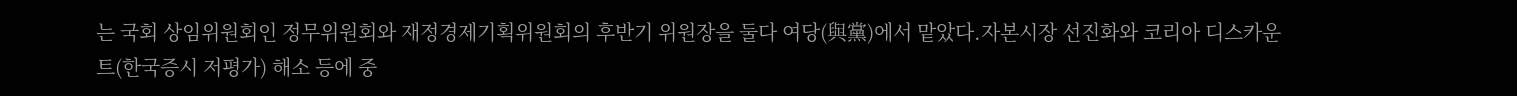는 국회 상임위원회인 정무위원회와 재정경제기획위원회의 후반기 위원장을 둘다 여당(與黨)에서 맡았다.자본시장 선진화와 코리아 디스카운트(한국증시 저평가) 해소 등에 중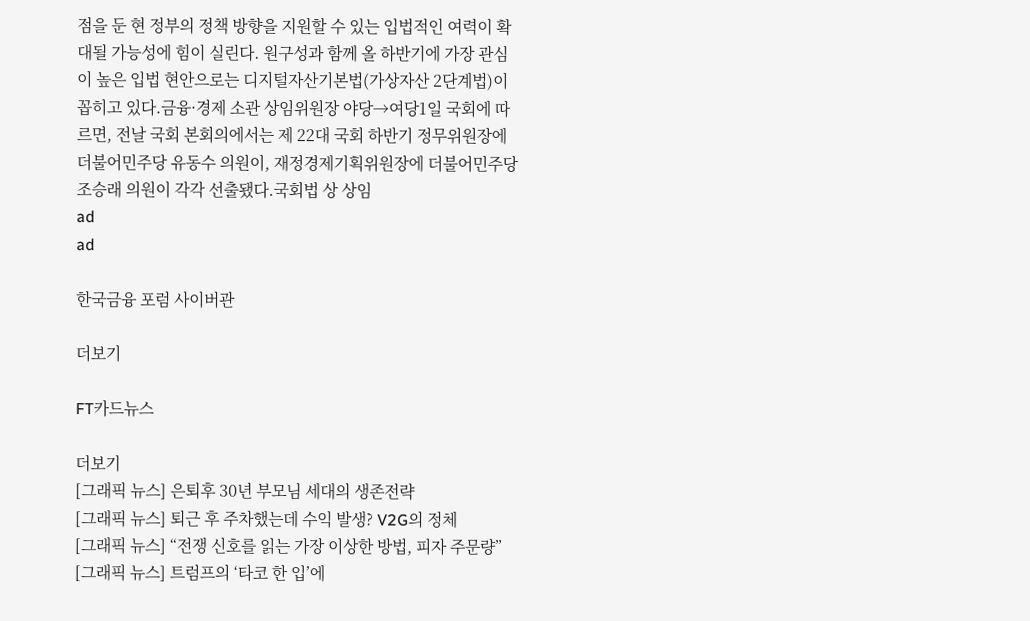점을 둔 현 정부의 정책 방향을 지원할 수 있는 입법적인 여력이 확대될 가능성에 힘이 실린다. 원구성과 함께 올 하반기에 가장 관심이 높은 입법 현안으로는 디지털자산기본법(가상자산 2단계법)이 꼽히고 있다.금융·경제 소관 상임위원장 야당→여당1일 국회에 따르면, 전날 국회 본회의에서는 제 22대 국회 하반기 정무위원장에 더불어민주당 유동수 의원이, 재정경제기획위원장에 더불어민주당 조승래 의원이 각각 선출됐다.국회법 상 상임
ad
ad

한국금융 포럼 사이버관

더보기

FT카드뉴스

더보기
[그래픽 뉴스] 은퇴후 30년 부모님 세대의 생존전략
[그래픽 뉴스] 퇴근 후 주차했는데 수익 발생? V2G의 정체
[그래픽 뉴스] “전쟁 신호를 읽는 가장 이상한 방법, 피자 주문량”
[그래픽 뉴스] 트럼프의 ‘타코 한 입’에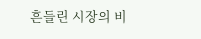흔들린 시장의 비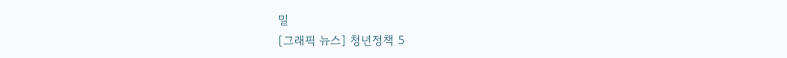밀
[그래픽 뉴스] 청년정책 5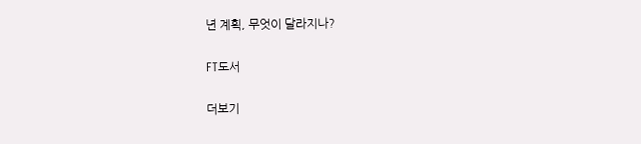년 계획, 무엇이 달라지나?

FT도서

더보기